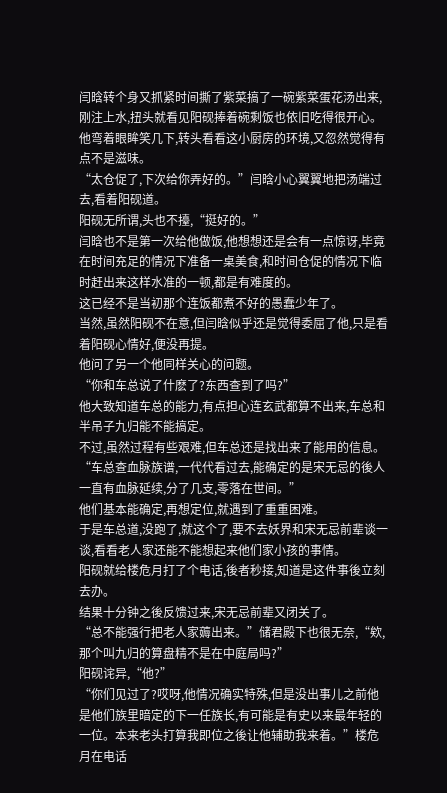闫晗转个身又抓紧时间撕了紫菜搞了一碗紫菜蛋花汤出来,刚注上水,扭头就看见阳砚捧着碗剩饭也依旧吃得很开心。
他弯着眼眸笑几下,转头看看这小厨房的环境,又忽然觉得有点不是滋味。
“太仓促了,下次给你弄好的。”闫晗小心翼翼地把汤端过去,看着阳砚道。
阳砚无所谓,头也不擡,“挺好的。”
闫晗也不是第一次给他做饭,他想想还是会有一点惊讶,毕竟在时间充足的情况下准备一桌美食,和时间仓促的情况下临时赶出来这样水准的一顿,都是有难度的。
这已经不是当初那个连饭都煮不好的愚蠢少年了。
当然,虽然阳砚不在意,但闫晗似乎还是觉得委屈了他,只是看着阳砚心情好,便没再提。
他问了另一个他同样关心的问题。
“你和车总说了什麽了?东西查到了吗?”
他大致知道车总的能力,有点担心连玄武都算不出来,车总和半吊子九归能不能搞定。
不过,虽然过程有些艰难,但车总还是找出来了能用的信息。
“车总查血脉族谱,一代代看过去,能确定的是宋无忌的後人一直有血脉延续,分了几支,零落在世间。”
他们基本能确定,再想定位,就遇到了重重困难。
于是车总道,没跑了,就这个了,要不去妖界和宋无忌前辈谈一谈,看看老人家还能不能想起来他们家小孩的事情。
阳砚就给楼危月打了个电话,後者秒接,知道是这件事後立刻去办。
结果十分钟之後反馈过来,宋无忌前辈又闭关了。
“总不能强行把老人家薅出来。”储君殿下也很无奈,“欸,那个叫九归的算盘精不是在中庭局吗?”
阳砚诧异,“他?”
“你们见过了?哎呀,他情况确实特殊,但是没出事儿之前他是他们族里暗定的下一任族长,有可能是有史以来最年轻的一位。本来老头打算我即位之後让他辅助我来着。”楼危月在电话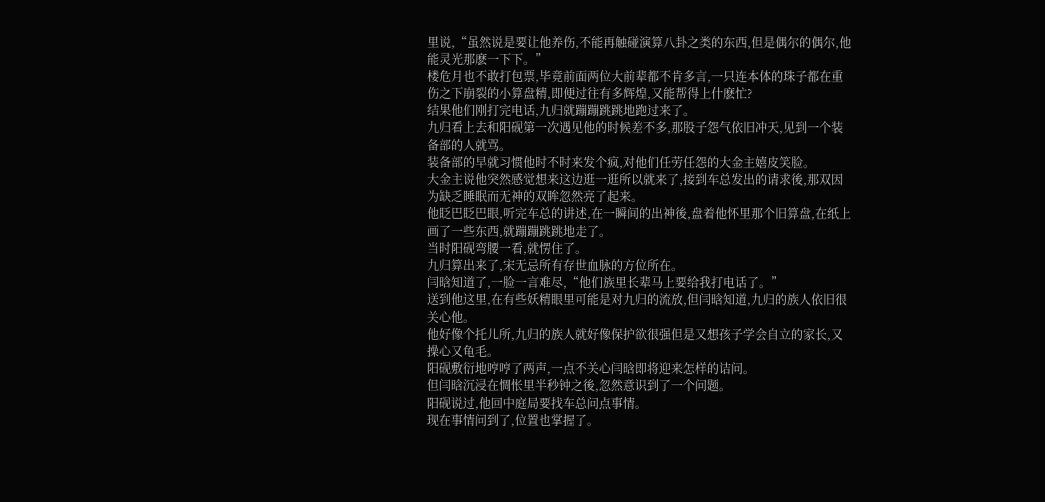里说,“虽然说是要让他养伤,不能再触碰演算八卦之类的东西,但是偶尔的偶尔,他能灵光那麽一下下。”
楼危月也不敢打包票,毕竟前面两位大前辈都不肯多言,一只连本体的珠子都在重伤之下崩裂的小算盘精,即便过往有多辉煌,又能帮得上什麽忙?
结果他们刚打完电话,九归就蹦蹦跳跳地跑过来了。
九归看上去和阳砚第一次遇见他的时候差不多,那股子怨气依旧冲天,见到一个装备部的人就骂。
装备部的早就习惯他时不时来发个疯,对他们任劳任怨的大金主嬉皮笑脸。
大金主说他突然感觉想来这边逛一逛所以就来了,接到车总发出的请求後,那双因为缺乏睡眠而无神的双眸忽然亮了起来。
他眨巴眨巴眼,听完车总的讲述,在一瞬间的出神後,盘着他怀里那个旧算盘,在纸上画了一些东西,就蹦蹦跳跳地走了。
当时阳砚弯腰一看,就愣住了。
九归算出来了,宋无忌所有存世血脉的方位所在。
闫晗知道了,一脸一言难尽,“他们族里长辈马上要给我打电话了。”
送到他这里,在有些妖精眼里可能是对九归的流放,但闫晗知道,九归的族人依旧很关心他。
他好像个托儿所,九归的族人就好像保护欲很强但是又想孩子学会自立的家长,又操心又龟毛。
阳砚敷衍地哼哼了两声,一点不关心闫晗即将迎来怎样的诘问。
但闫晗沉浸在惆怅里半秒钟之後,忽然意识到了一个问题。
阳砚说过,他回中庭局要找车总问点事情。
现在事情问到了,位置也掌握了。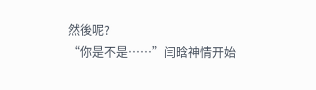然後呢?
“你是不是……”闫晗神情开始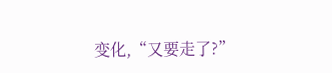变化,“又要走了?”